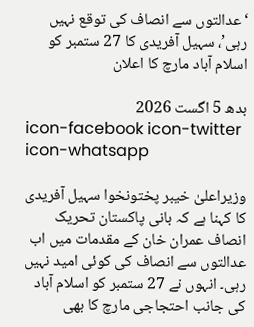‘عدالتوں سے انصاف کی توقع نہیں رہی’، سہیل آفریدی کا 27 ستمبر کو اسلام آباد مارچ کا اعلان

بدھ 5 اگست 2026
icon-facebook icon-twitter icon-whatsapp

وزیراعلیٰ خیبر پختونخوا سہیل آفریدی کا کہنا ہے کہ بانی پاکستان تحریک انصاف عمران خان کے مقدمات میں اب عدالتوں سے انصاف کی کوئی امید نہیں رہی۔ انہوں نے 27 ستمبر کو اسلام آباد کی جانب احتجاجی مارچ کا بھی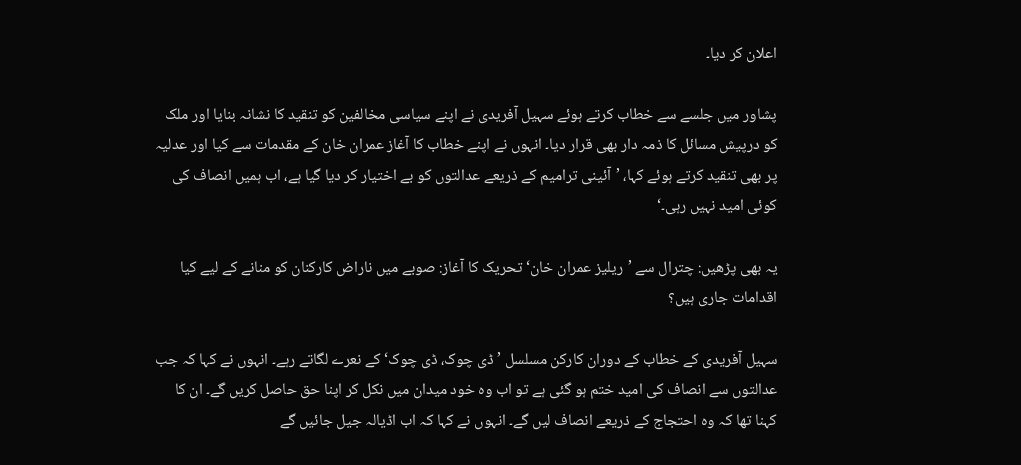اعلان کر دیا۔

پشاور میں جلسے سے خطاب کرتے ہوئے سہیل آفریدی نے اپنے سیاسی مخالفین کو تنقید کا نشانہ بنایا اور ملک کو درپیش مسائل کا ذمہ دار بھی قرار دیا۔ انہوں نے اپنے خطاب کا آغاز عمران خان کے مقدمات سے کیا اور عدلیہ پر بھی تنقید کرتے ہوئے کہا، ’آئینی ترامیم کے ذریعے عدالتوں کو بے اختیار کر دیا گیا ہے، اب ہمیں انصاف کی کوئی امید نہیں رہی۔‘

یہ بھی پڑھیں: چترال سے ’ریلیز عمران خان‘ تحریک کا آغاز: صوبے میں ناراض کارکنان کو منانے کے لیے کیا اقدامات جاری ہیں؟

سہیل آفریدی کے خطاب کے دوران کارکن مسلسل ’ڈی چوک، ڈی چوک‘ کے نعرے لگاتے رہے۔ انہوں نے کہا کہ جب عدالتوں سے انصاف کی امید ختم ہو گئی ہے تو اب وہ خود میدان میں نکل کر اپنا حق حاصل کریں گے۔ ان کا کہنا تھا کہ وہ احتجاج کے ذریعے انصاف لیں گے۔ انہوں نے کہا کہ اب اڈیالہ جیل جائیں گے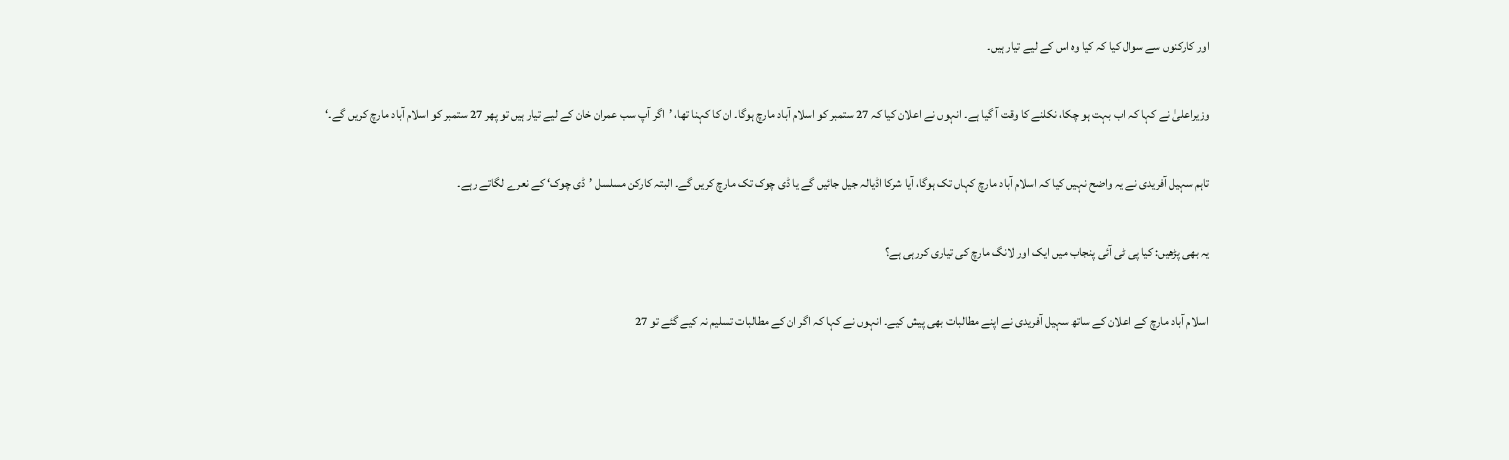اور کارکنوں سے سوال کیا کہ کیا وہ اس کے لیے تیار ہیں۔

وزیراعلیٰ نے کہا کہ اب بہت ہو چکا، نکلنے کا وقت آ گیا ہے۔ انہوں نے اعلان کیا کہ 27 ستمبر کو اسلام آباد مارچ ہوگا۔ ان کا کہنا تھا، ’اگر آپ سب عمران خان کے لیے تیار ہیں تو پھر 27 ستمبر کو اسلام آباد مارچ کریں گے۔‘

تاہم سہیل آفریدی نے یہ واضح نہیں کیا کہ اسلام آباد مارچ کہاں تک ہوگا، آیا شرکا اڈیالہ جیل جائیں گے یا ڈی چوک تک مارچ کریں گے۔ البتہ کارکن مسلسل ’ڈی چوک‘ کے نعرے لگاتے رہے۔

یہ بھی پڑھیں: کیا پی ٹی آئی پنجاب میں ایک اور لانگ مارچ کی تیاری کررہی ہے؟

اسلام آباد مارچ کے اعلان کے ساتھ سہیل آفریدی نے اپنے مطالبات بھی پیش کیے۔ انہوں نے کہا کہ اگر ان کے مطالبات تسلیم نہ کیے گئے تو 27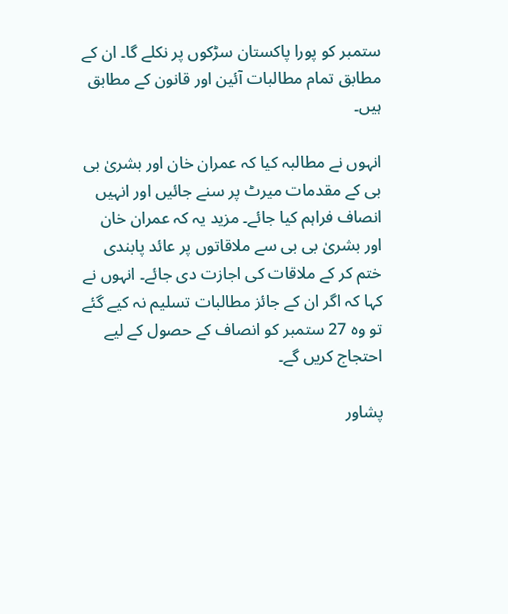ستمبر کو پورا پاکستان سڑکوں پر نکلے گا۔ ان کے مطابق تمام مطالبات آئین اور قانون کے مطابق ہیں۔

انہوں نے مطالبہ کیا کہ عمران خان اور بشریٰ بی بی کے مقدمات میرٹ پر سنے جائیں اور انہیں انصاف فراہم کیا جائے۔ مزید یہ کہ عمران خان اور بشریٰ بی بی سے ملاقاتوں پر عائد پابندی ختم کر کے ملاقات کی اجازت دی جائے۔ انہوں نے کہا کہ اگر ان کے جائز مطالبات تسلیم نہ کیے گئے تو وہ 27 ستمبر کو انصاف کے حصول کے لیے احتجاج کریں گے۔

پشاور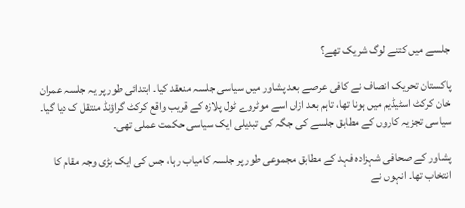جلسے میں کتنے لوگ شریک تھے؟

پاکستان تحریک انصاف نے کافی عرصے بعد پشاور میں سیاسی جلسہ منعقد کیا۔ ابتدائی طور پر یہ جلسہ عمران خان کرکٹ اسٹیڈیم میں ہونا تھا، تاہم بعد ازاں اسے موٹروے ٹول پلازہ کے قریب واقع کرکٹ گراؤنڈ منتقل ک دیا گیا۔ سیاسی تجزیہ کاروں کے مطابق جلسے کی جگہ کی تبدیلی ایک سیاسی حکمت عملی تھی۔

پشاور کے صحافی شہزادہ فہد کے مطابق مجموعی طور پر جلسہ کامیاب رہا، جس کی ایک بڑی وجہ مقام کا انتخاب تھا۔ انہوں نے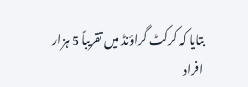بتایا کہ کرکٹ گراؤنڈ میں تقریباً 5 ہزار افراد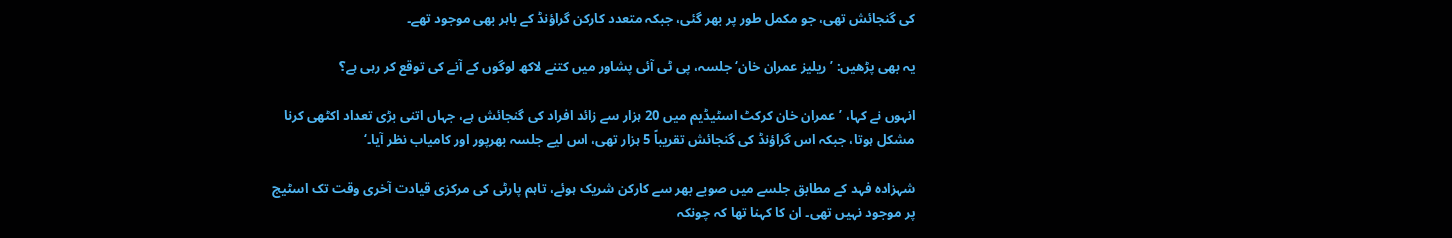کی گنجائش تھی، جو مکمل طور پر بھر گئی، جبکہ متعدد کارکن گراؤنڈ کے باہر بھی موجود تھے۔

یہ بھی پڑھیں: ’ریلیز عمران خان‘ جلسہ، پی ٹی آئی پشاور میں کتنے لاکھ لوگوں کے آنے کی توقع کر رہی ہے؟

انہوں نے کہا، ’عمران خان کرکٹ اسٹیڈیم میں 20 ہزار سے زائد افراد کی گنجائش ہے، جہاں اتنی بڑی تعداد اکٹھی کرنا مشکل ہوتا، جبکہ اس گراؤنڈ کی گنجائش تقریباً 5 ہزار تھی، اس لیے جلسہ بھرپور اور کامیاب نظر آیا۔‘

شہزادہ فہد کے مطابق جلسے میں صوبے بھر سے کارکن شریک ہوئے، تاہم پارٹی کی مرکزی قیادت آخری وقت تک اسٹیج پر موجود نہیں تھی۔ ان کا کہنا تھا کہ چونکہ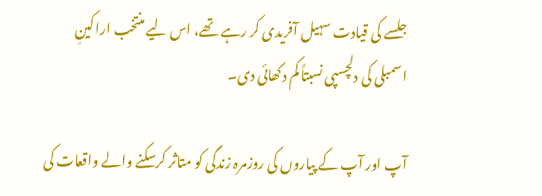جلسے کی قیادت سہیل آفریدی کر رہے تھے، اس لیے منتخب اراکینِ اسمبلی کی دلچسپی نسبتاً کم دکھائی دی۔

آپ اور آپ کے پیاروں کی روزمرہ زندگی کو متاثر کرسکنے والے واقعات کی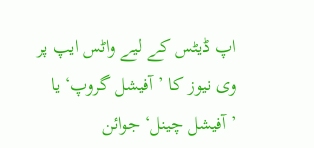اپ ڈیٹس کے لیے واٹس ایپ پر وی نیوز کا ’آفیشل گروپ‘ یا ’آفیشل چینل‘ جوائن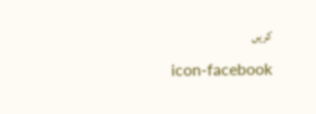کریں

icon-facebook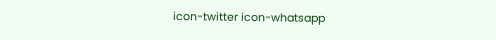icon-twitter icon-whatsapp